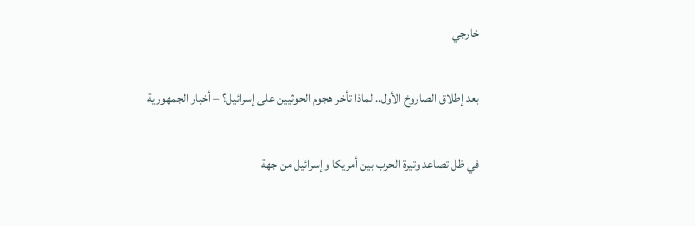خارجي

بعد إطلاق الصاروخ الأول.. لماذا تأخر هجوم الحوثيين على إسرائيل؟ – أخبار الجمهورية

في ظل تصاعد وتيرة الحرب بين أمريكا وإسرائيل من جهة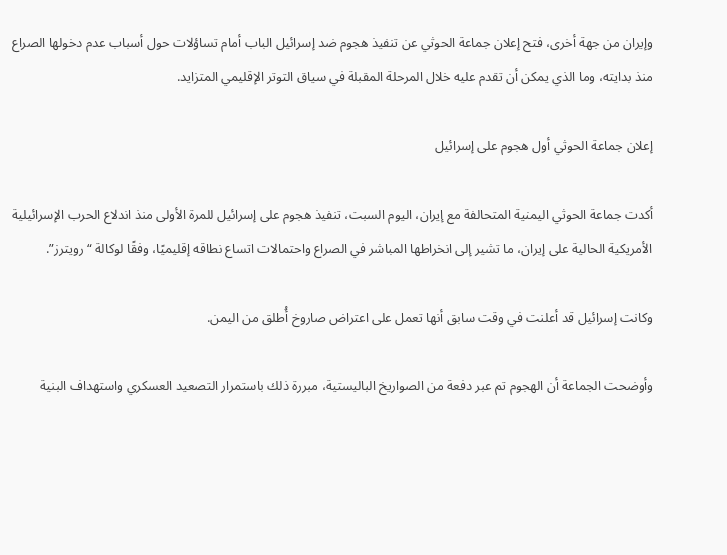وإيران من جهة أخرى، فتح إعلان جماعة الحوثي عن تنفيذ هجوم ضد إسرائيل الباب أمام تساؤلات حول أسباب عدم دخولها الصراع منذ بدايته، وما الذي يمكن أن تقدم عليه خلال المرحلة المقبلة في سياق التوتر الإقليمي المتزايد.

إعلان جماعة الحوثي أول هجوم على إسرائيل

أكدت جماعة الحوثي اليمنية المتحالفة مع إيران، اليوم السبت، تنفيذ هجوم على إسرائيل للمرة الأولى منذ اندلاع الحرب الإسرائيلية الأمريكية الحالية على إيران، ما تشير إلى انخراطها المباشر في الصراع واحتمالات اتساع نطاقه إقليميًا، وفقًا لوكالة “رويترز”.

وكانت إسرائيل قد أعلنت في وقت سابق أنها تعمل على اعتراض صاروخ أُطلق من اليمن.

وأوضحت الجماعة أن الهجوم تم عبر دفعة من الصواريخ الباليستية، مبررة ذلك باستمرار التصعيد العسكري واستهداف البنية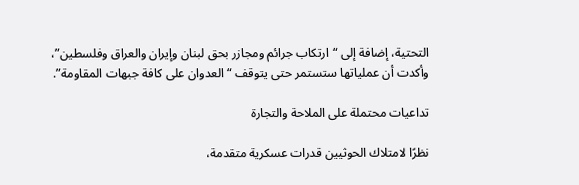التحتية، إضافة إلى “ارتكاب جرائم ومجازر بحق لبنان وإيران والعراق وفلسطين”، وأكدت أن عملياتها ستستمر حتى يتوقف “العدوان على كافة جبهات المقاومة”.

تداعيات محتملة على الملاحة والتجارة

نظرًا لامتلاك الحوثيين قدرات عسكرية متقدمة،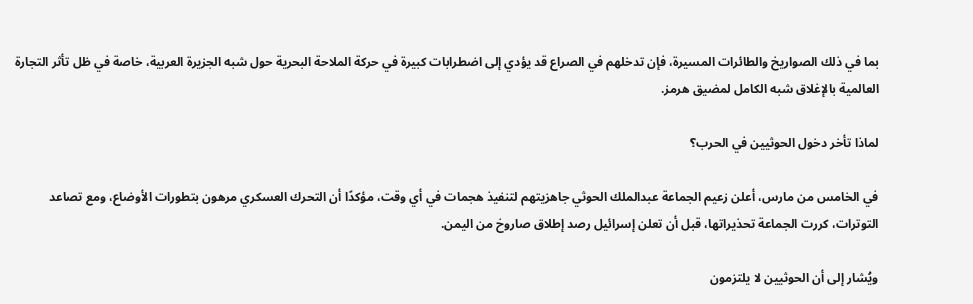بما في ذلك الصواريخ والطائرات المسيرة، فإن تدخلهم في الصراع قد يؤدي إلى اضطرابات كبيرة في حركة الملاحة البحرية حول شبه الجزيرة العربية، خاصة في ظل تأثر التجارة العالمية بالإغلاق شبه الكامل لمضيق هرمز.

لماذا تأخر دخول الحوثيين في الحرب؟

في الخامس من مارس، أعلن زعيم الجماعة عبدالملك الحوثي جاهزيتهم لتنفيذ هجمات في أي وقت، مؤكدًا أن التحرك العسكري مرهون بتطورات الأوضاع، ومع تصاعد التوترات، كررت الجماعة تحذيراتها، قبل أن تعلن إسرائيل رصد إطلاق صاروخ من اليمن.

ويُشار إلى أن الحوثيين لا يلتزمون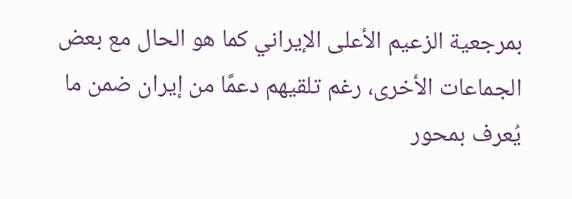بمرجعية الزعيم الأعلى الإيراني كما هو الحال مع بعض الجماعات الأخرى، رغم تلقيهم دعمًا من إيران ضمن ما يُعرف بمحور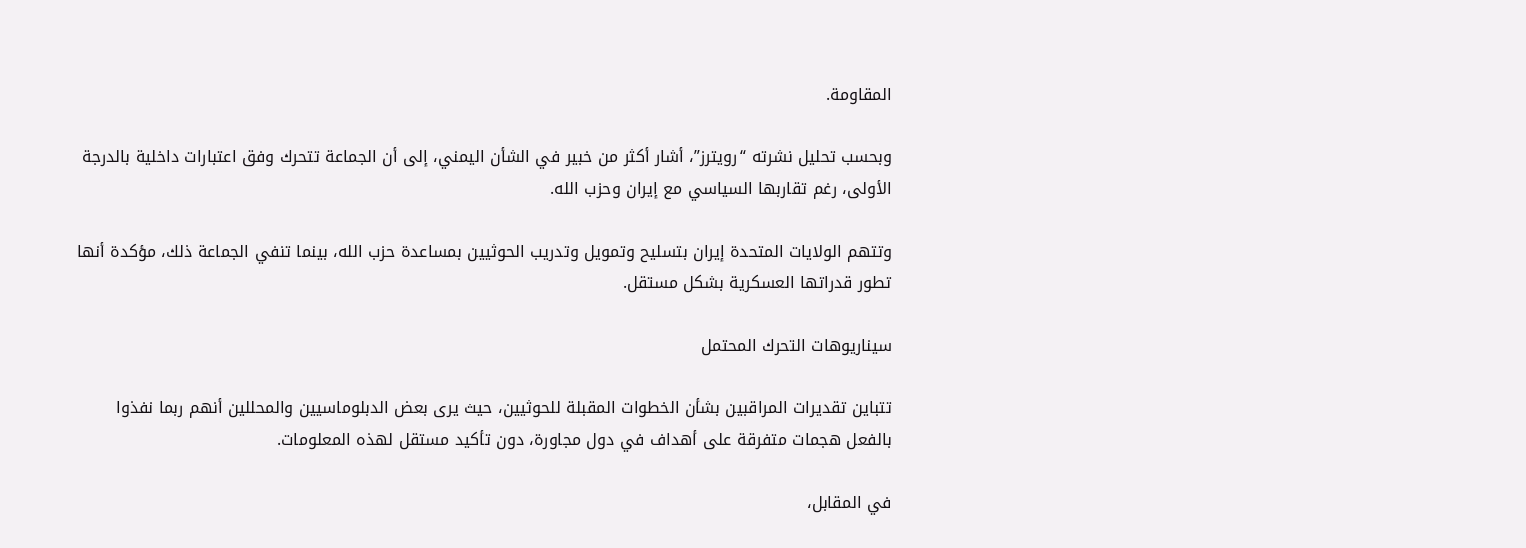المقاومة.

وبحسب تحليل نشرته “رويترز”، أشار أكثر من خبير في الشأن اليمني، إلى أن الجماعة تتحرك وفق اعتبارات داخلية بالدرجة الأولى، رغم تقاربها السياسي مع إيران وحزب الله.

وتتهم الولايات المتحدة إيران بتسليح وتمويل وتدريب الحوثيين بمساعدة حزب الله، بينما تنفي الجماعة ذلك، مؤكدة أنها تطور قدراتها العسكرية بشكل مستقل.

سيناريوهات التحرك المحتمل

تتباين تقديرات المراقبين بشأن الخطوات المقبلة للحوثيين، حيث يرى بعض الدبلوماسيين والمحللين أنهم ربما نفذوا بالفعل هجمات متفرقة على أهداف في دول مجاورة، دون تأكيد مستقل لهذه المعلومات.

في المقابل،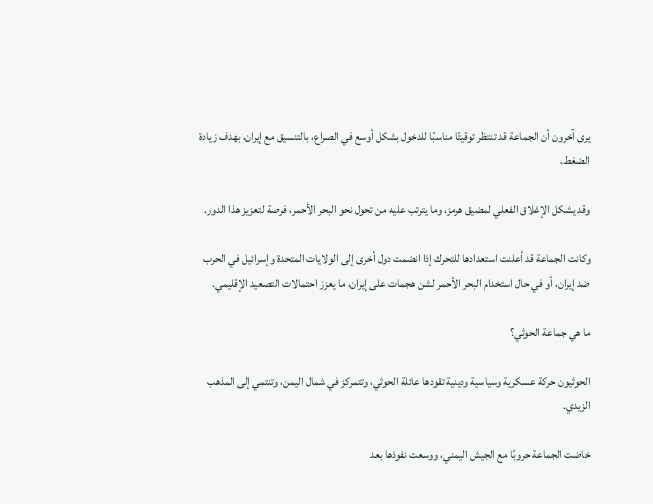يرى آخرون أن الجماعة قد تنتظر توقيتًا مناسبًا للدخول بشكل أوسع في الصراع، بالتنسيق مع إيران، بهدف زيادة الضغط.

وقد يشكل الإغلاق الفعلي لمضيق هرمز، وما يترتب عليه من تحول نحو البحر الأحمر، فرصة لتعزيز هذا الدور.

وكانت الجماعة قد أعلنت استعدادها للتحرك إذا انضمت دول أخرى إلى الولايات المتحدة وإسرائيل في الحرب ضد إيران، أو في حال استخدام البحر الأحمر لشن هجمات على إيران، ما يعزز احتمالات التصعيد الإقليمي.

ما هي جماعة الحوثي؟

الحوثيون حركة عسكرية وسياسية ودينية تقودها عائلة الحوثي، وتتمركز في شمال اليمن، وتنتمي إلى المذهب الزيدي.

خاضت الجماعة حروبًا مع الجيش اليمني، ووسعت نفوذها بعد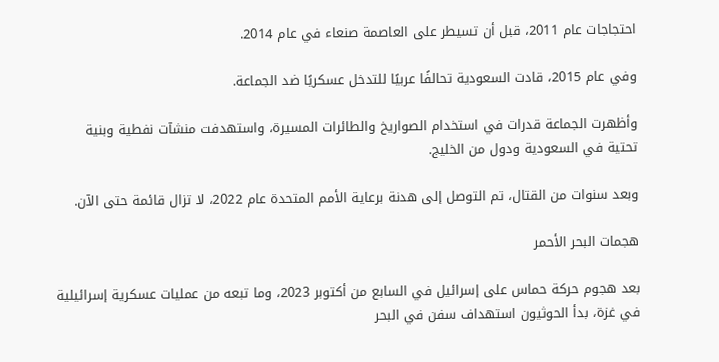احتجاجات عام 2011، قبل أن تسيطر على العاصمة صنعاء في عام 2014.

وفي عام 2015، قادت السعودية تحالفًا عربيًا للتدخل عسكريًا ضد الجماعة.

وأظهرت الجماعة قدرات في استخدام الصواريخ والطائرات المسيرة، واستهدفت منشآت نفطية وبنية تحتية في السعودية ودول من الخليج.

وبعد سنوات من القتال، تم التوصل إلى هدنة برعاية الأمم المتحدة عام 2022، لا تزال قائمة حتى الآن.

هجمات البحر الأحمر

بعد هجوم حركة حماس على إسرائيل في السابع من أكتوبر 2023، وما تبعه من عمليات عسكرية إسرائيلية في غزة، بدأ الحوثيون استهداف سفن في البحر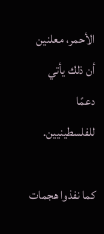الأحمر، معلنين أن ذلك يأتي دعمًا للفلسطينيين.

كما نفذوا هجمات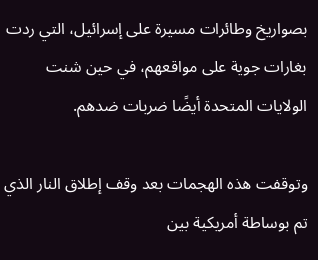بصواريخ وطائرات مسيرة على إسرائيل، التي ردت بغارات جوية على مواقعهم، في حين شنت الولايات المتحدة أيضًا ضربات ضدهم.

وتوقفت هذه الهجمات بعد وقف إطلاق النار الذي تم بوساطة أمريكية بين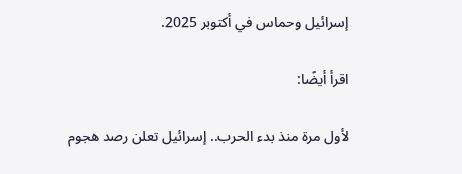إسرائيل وحماس في أكتوبر 2025.

اقرأ أيضًا:

لأول مرة منذ بدء الحرب.. إسرائيل تعلن رصد هجوم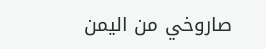صاروخي من اليمن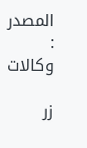المصدر : وكالات

زر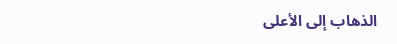الذهاب إلى الأعلى